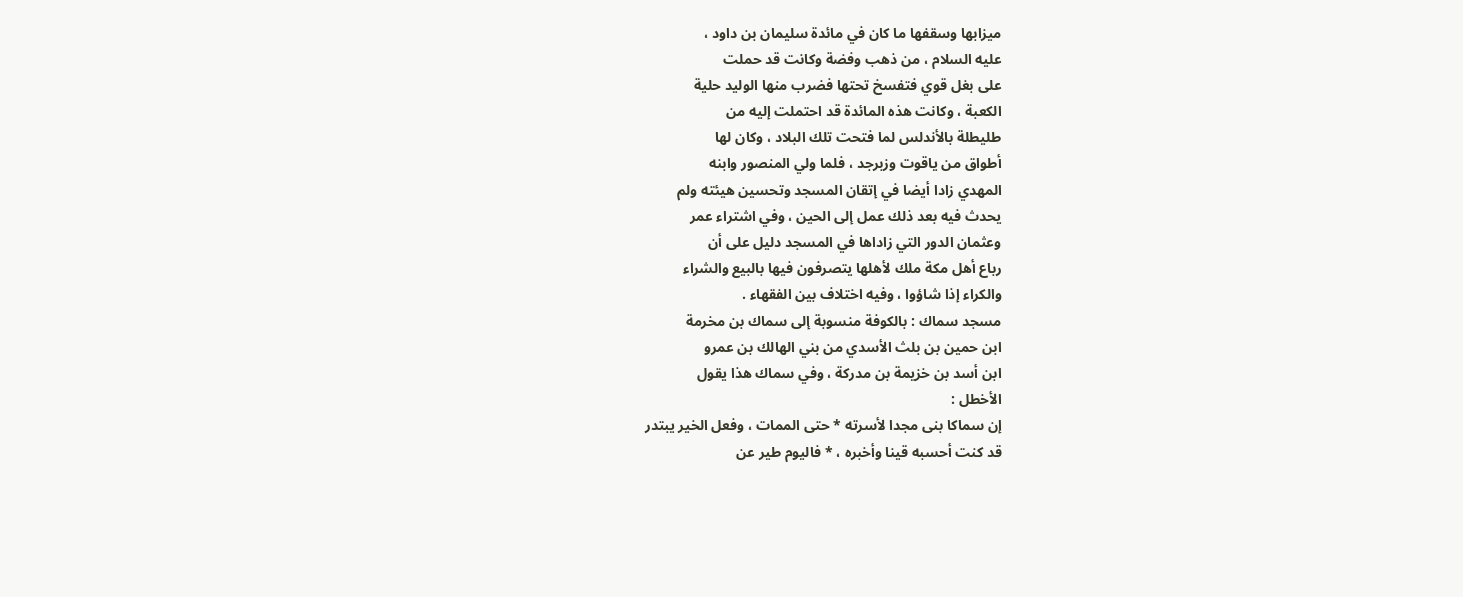ميزابها وسقفها ما كان في مائدة سليمان بن داود ،
عليه السلام ، من ذهب وفضة وكانت قد حملت
على بغل قوي فتفسخ تحتها فضرب منها الوليد حلية
الكعبة ، وكانت هذه المائدة قد احتملت إليه من
طليطلة بالأندلس لما فتحت تلك البلاد ، وكان لها
أطواق من ياقوت وزبرجد ، فلما ولي المنصور وابنه
المهدي زادا أيضا في إتقان المسجد وتحسين هيئته ولم
يحدث فيه بعد ذلك عمل إلى الحين ، وفي اشتراء عمر
وعثمان الدور التي زاداها في المسجد دليل على أن
رباع أهل مكة ملك لأهلها يتصرفون فيها بالبيع والشراء
والكراء إذا شاؤوا ، وفيه اختلاف بين الفقهاء .
مسجد سماك : بالكوفة منسوبة إلى سماك بن مخرمة
ابن حمين بن بلث الأسدي من بني الهالك بن عمرو
ابن أسد بن خزيمة بن مدركة ، وفي سماك هذا يقول
الأخطل :
إن سماكا بنى مجدا لأسرته * حتى الممات ، وفعل الخير يبتدر
قد كنت أحسبه قينا وأخبره ، * فاليوم طير عن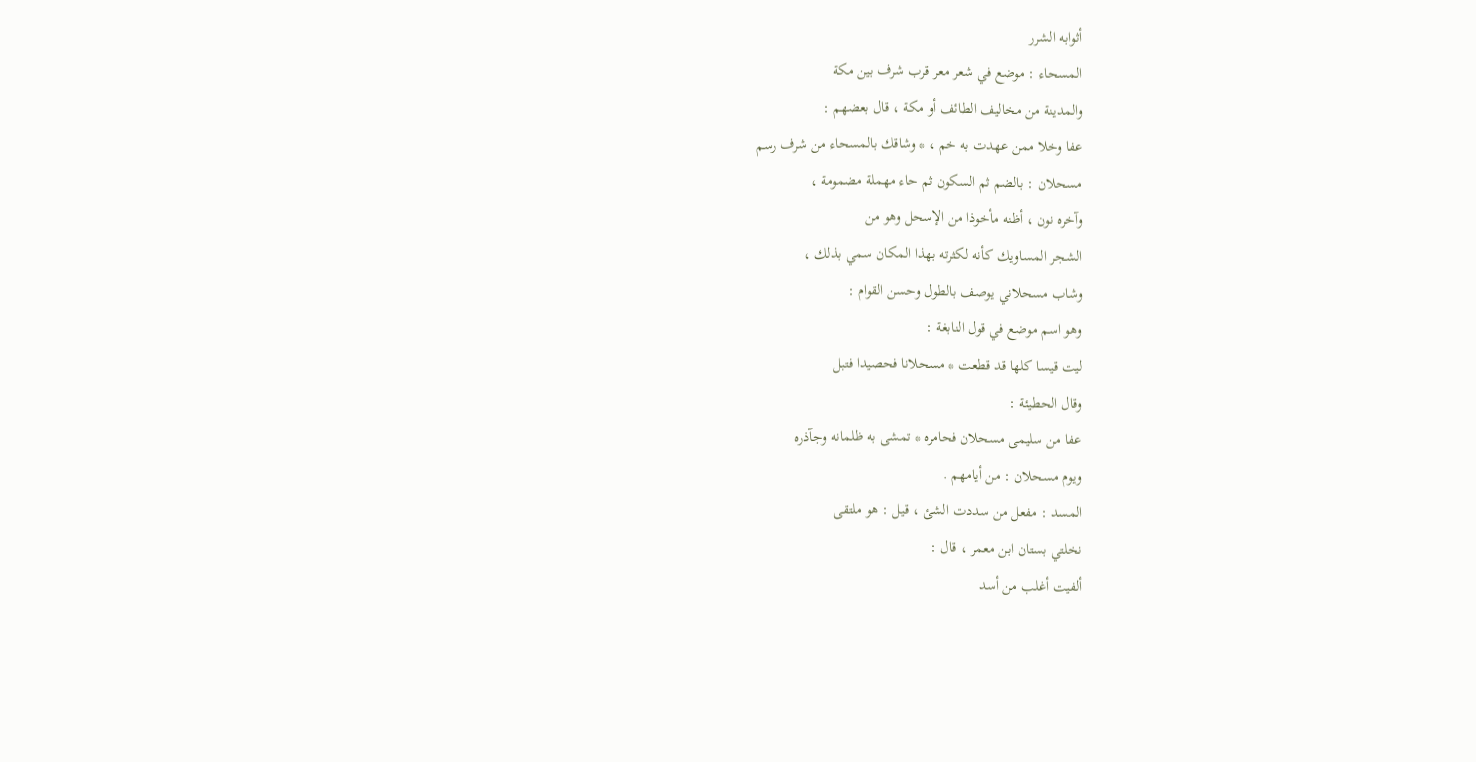أثوابه الشرر
المسحاء : موضع في شعر معر قرب شرف بين مكة
والمدينة من مخاليف الطائف أو مكة ، قال بعضهم :
عفا وخلا ممن عهدت به خم ، * وشاقك بالمسحاء من شرف رسم
مسحلان : بالضم ثم السكون ثم حاء مهملة مضمومة ،
وآخره نون ، أظنه مأخوذا من الإسحل وهو من
الشجر المساويك كأنه لكثرته بهذا المكان سمي بذلك ،
وشاب مسحلاني يوصف بالطول وحسن القوام :
وهو اسم موضع في قول النابغة :
ليت قيسا كلها قد قطعت * مسحلانا فحصيدا فتبل
وقال الحطيئة :
عفا من سليمى مسحلان فحامره * تمشى به ظلمانه وجآذره
ويوم مسحلان : من أيامهم .
المسد : مفعل من سددت الشئ ، قيل : هو ملتقى
نخلتي بستان ابن معمر ، قال :
ألفيت أغلب من أسد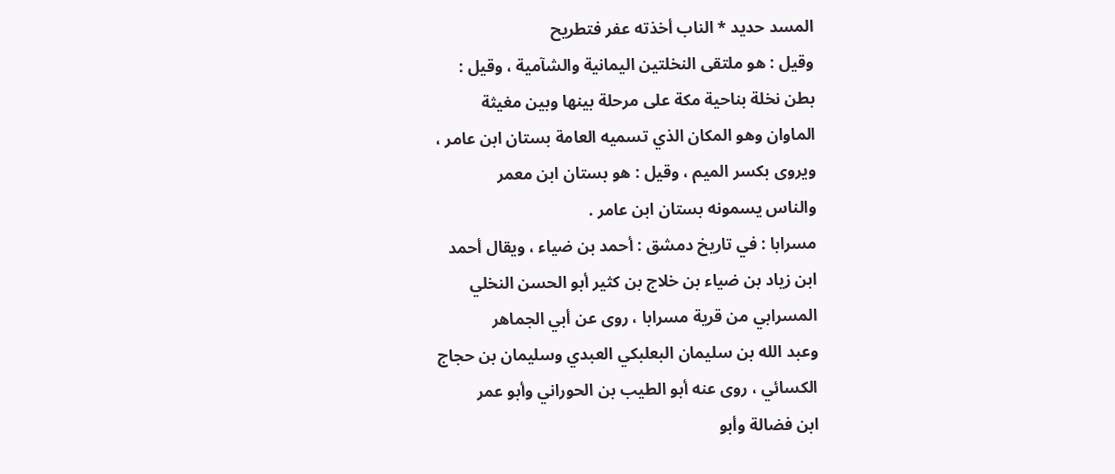المسد حديد * الناب أخذته عفر فتطريح
وقيل : هو ملتقى النخلتين اليمانية والشآمية ، وقيل :
بطن نخلة بناحية مكة على مرحلة بينها وبين مغيثة
الماوان وهو المكان الذي تسميه العامة بستان ابن عامر ،
ويروى بكسر الميم ، وقيل : هو بستان ابن معمر
والناس يسمونه بستان ابن عامر .
مسرابا : في تاريخ دمشق : أحمد بن ضياء ، ويقال أحمد
ابن زياد بن ضياء بن خلاج بن كثير أبو الحسن النخلي
المسرابي من قرية مسرابا ، روى عن أبي الجماهر
وعبد الله بن سليمان البعلبكي العبدي وسليمان بن حجاج
الكسائي ، روى عنه أبو الطيب بن الحوراني وأبو عمر
ابن فضالة وأبو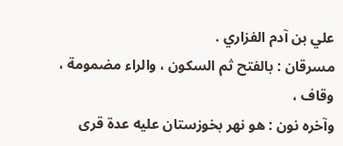علي بن آدم الفزاري .
مسرقان : بالفتح ثم السكون ، والراء مضمومة ، وقاف ،
وآخره نون : هو نهر بخوزستان عليه عدة قرى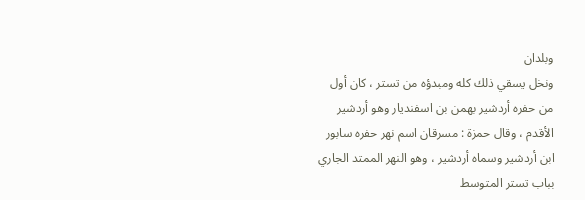وبلدان
ونخل يسقي ذلك كله ومبدؤه من تستر ، كان أول
من حفره أردشير بهمن بن اسفنديار وهو أردشير
الأقدم ، وقال حمزة : مسرقان اسم نهر حفره سابور
ابن أردشير وسماه أردشير ، وهو النهر الممتد الجاري
بباب تستر المتوسط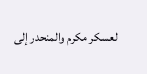لعسكر مكرم والمنحدر إلى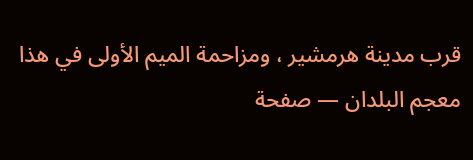قرب مدينة هرمشير ، ومزاحمة الميم الأولى في هذا
معجم البلدان — صفحة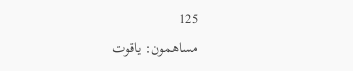125
مساهمون: ياقوت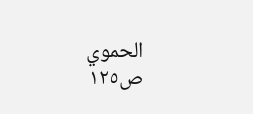الحموي
ص١٢٥